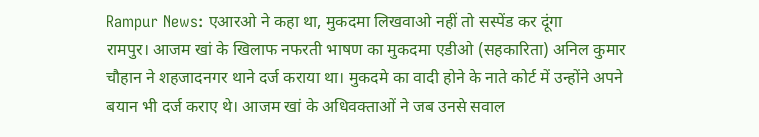Rampur News: एआरओ ने कहा था, मुकदमा लिखवाओ नहीं तो सस्पेंड कर दूंगा
रामपुर। आजम खां के खिलाफ नफरती भाषण का मुकदमा एडीओ (सहकारिता) अनिल कुमार चौहान ने शहजादनगर थाने दर्ज कराया था। मुकदमे का वादी होने के नाते कोर्ट में उन्होंने अपने बयान भी दर्ज कराए थे। आजम खां के अधिवक्ताओं ने जब उनसे सवाल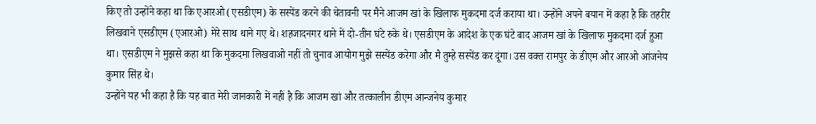किए तो उन्होंने कहा था कि एआरओ (एसडीएम) के सस्पेंड करने की चेतावनी पर मैने आजम खां के खिलाफ मुकदमा दर्ज कराया था। उन्होंने अपने बयान में कहा है कि तहरीर लिखवाने एसडीएम (एआरओ) मेरे साथ थाने गए थे। शहजादनगर थाने में दो-तीन घंटे रुके थे। एसडीएम के आदेश के एक घंटे बाद आजम खां के खिलाफ मुकदमा दर्ज हुआ था। एसडीएम ने मुझसे कहा था कि मुकदमा लिखवाओ नहीं तो चुनाव आयोग मुझे सस्पेंड करेगा और मै तुम्हे सस्पेंड कर दूंगा। उस वक्त रामपुर के डीएम और आरओ आंजनेय कुमार सिंह थे।
उन्होंने यह भी कहा है कि यह बात मेरी जानकारी में नहीं है कि आजम खां और तत्कालीन डीएम आन्जनेय कुमार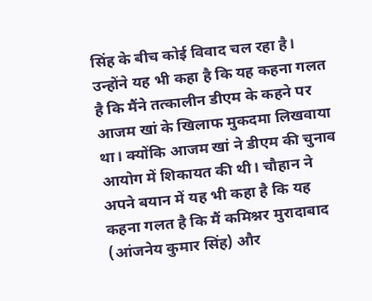सिंह के बीच कोई विवाद चल रहा है। उन्होंने यह भी कहा है कि यह कहना गलत है कि मैंने तत्कालीन डीएम के कहने पर आजम खां के खिलाफ मुकदमा लिखवाया था। क्योंकि आजम खां ने डीएम की चुनाव आयोग में शिकायत की थी। चौहान ने अपने बयान में यह भी कहा है कि यह कहना गलत है कि मैं कमिश्नर मुरादाबाद (आंजनेय कुमार सिंह) और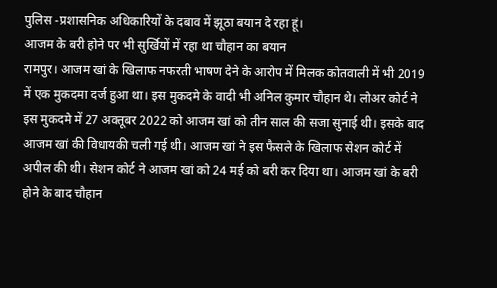पुलिस -प्रशासनिक अधिकारियों के दबाव में झूठा बयान दे रहा हूं।
आजम के बरी होने पर भी सुर्खियों में रहा था चौहान का बयान
रामपुर। आजम खां के खिलाफ नफरती भाषण देने के आरोप में मिलक कोतवाली में भी 2019 में एक मुकदमा दर्ज हुआ था। इस मुकदमे के वादी भी अनिल कुमार चौहान थे। लोअर कोर्ट ने इस मुकदमे में 27 अक्तूबर 2022 को आजम खां को तीन साल की सजा सुनाई थी। इसके बाद आजम खां की विधायकी चली गई थी। आजम खां ने इस फैसले के खिलाफ सेशन कोर्ट में अपील की थी। सेशन कोर्ट ने आजम खां को 24 मई को बरी कर दिया था। आजम खां के बरी होने के बाद चौहान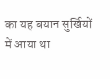का यह बयान सुर्खियों में आया था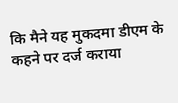कि मैने यह मुकदमा डीएम के कहने पर दर्ज कराया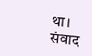था। संवाद